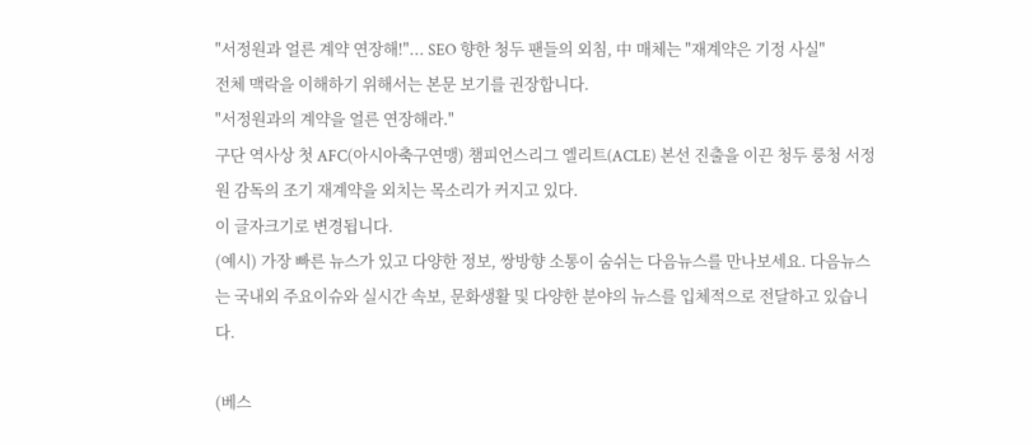"서정원과 얼른 계약 연장해!"... SEO 향한 청두 팬들의 외침, 中 매체는 "재계약은 기정 사실"
전체 맥락을 이해하기 위해서는 본문 보기를 권장합니다.
"서정원과의 계약을 얼른 연장해라."
구단 역사상 첫 AFC(아시아축구연맹) 챔피언스리그 엘리트(ACLE) 본선 진출을 이끈 청두 룽청 서정원 감독의 조기 재계약을 외치는 목소리가 커지고 있다.
이 글자크기로 변경됩니다.
(예시) 가장 빠른 뉴스가 있고 다양한 정보, 쌍방향 소통이 숨쉬는 다음뉴스를 만나보세요. 다음뉴스는 국내외 주요이슈와 실시간 속보, 문화생활 및 다양한 분야의 뉴스를 입체적으로 전달하고 있습니다.

(베스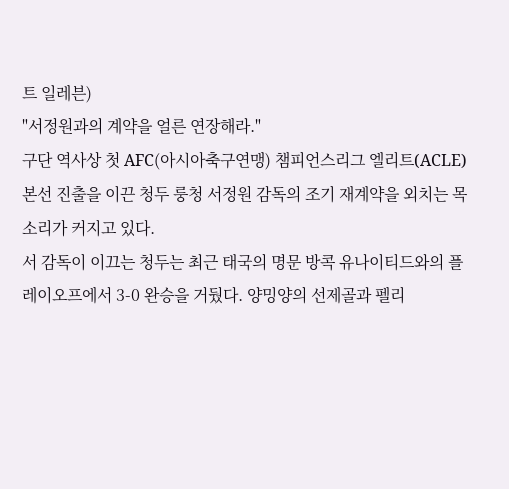트 일레븐)
"서정원과의 계약을 얼른 연장해라."
구단 역사상 첫 AFC(아시아축구연맹) 챔피언스리그 엘리트(ACLE) 본선 진출을 이끈 청두 룽청 서정원 감독의 조기 재계약을 외치는 목소리가 커지고 있다.
서 감독이 이끄는 청두는 최근 태국의 명문 방콕 유나이티드와의 플레이오프에서 3-0 완승을 거뒀다. 양밍양의 선제골과 펠리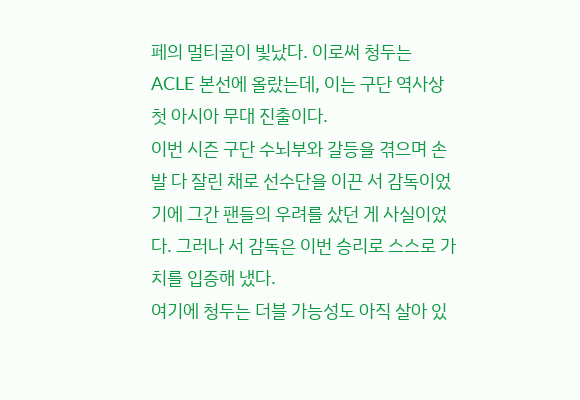페의 멀티골이 빛났다. 이로써 청두는 ACLE 본선에 올랐는데, 이는 구단 역사상 첫 아시아 무대 진출이다.
이번 시즌 구단 수뇌부와 갈등을 겪으며 손발 다 잘린 채로 선수단을 이끈 서 감독이었기에 그간 팬들의 우려를 샀던 게 사실이었다. 그러나 서 감독은 이번 승리로 스스로 가치를 입증해 냈다.
여기에 청두는 더블 가능성도 아직 살아 있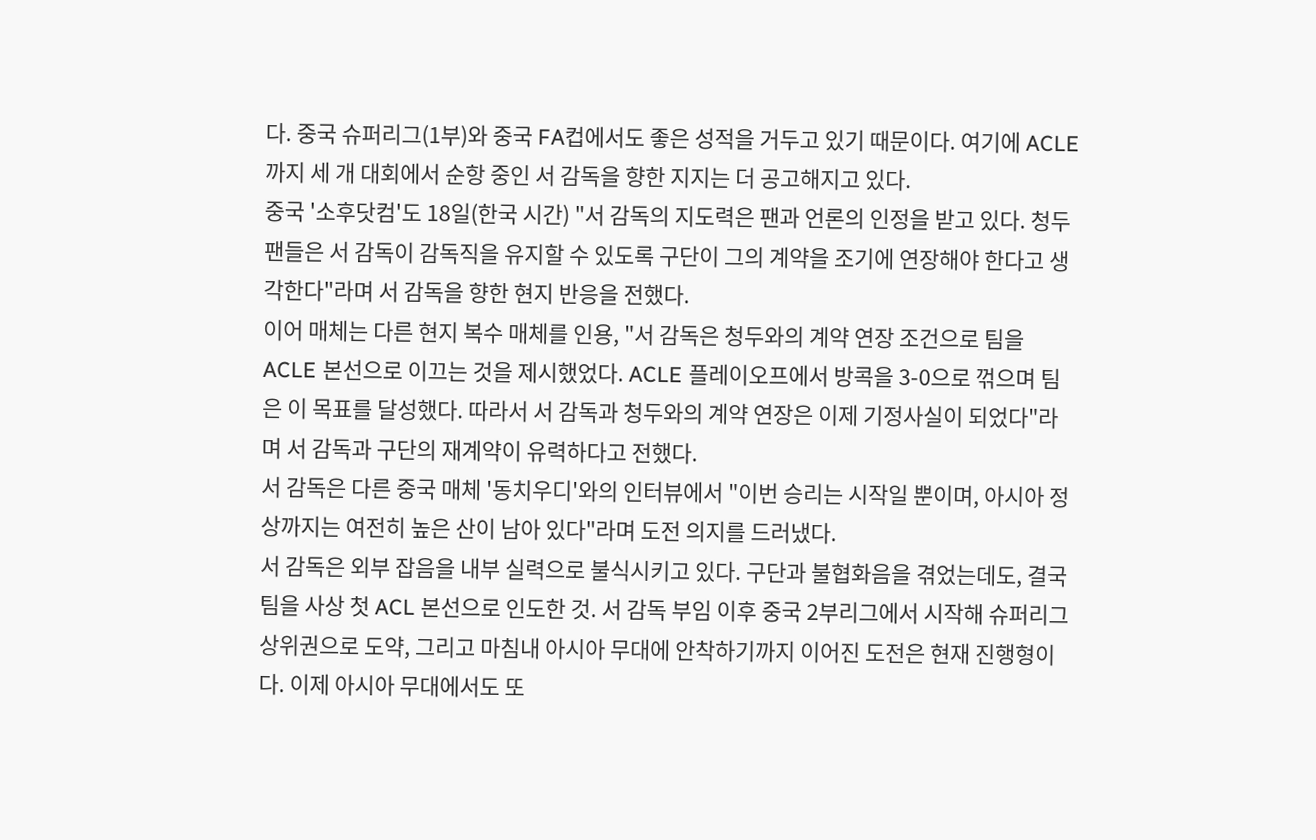다. 중국 슈퍼리그(1부)와 중국 FA컵에서도 좋은 성적을 거두고 있기 때문이다. 여기에 ACLE까지 세 개 대회에서 순항 중인 서 감독을 향한 지지는 더 공고해지고 있다.
중국 '소후닷컴'도 18일(한국 시간) "서 감독의 지도력은 팬과 언론의 인정을 받고 있다. 청두 팬들은 서 감독이 감독직을 유지할 수 있도록 구단이 그의 계약을 조기에 연장해야 한다고 생각한다"라며 서 감독을 향한 현지 반응을 전했다.
이어 매체는 다른 현지 복수 매체를 인용, "서 감독은 청두와의 계약 연장 조건으로 팀을 ACLE 본선으로 이끄는 것을 제시했었다. ACLE 플레이오프에서 방콕을 3-0으로 꺾으며 팀은 이 목표를 달성했다. 따라서 서 감독과 청두와의 계약 연장은 이제 기정사실이 되었다"라며 서 감독과 구단의 재계약이 유력하다고 전했다.
서 감독은 다른 중국 매체 '동치우디'와의 인터뷰에서 "이번 승리는 시작일 뿐이며, 아시아 정상까지는 여전히 높은 산이 남아 있다"라며 도전 의지를 드러냈다.
서 감독은 외부 잡음을 내부 실력으로 불식시키고 있다. 구단과 불협화음을 겪었는데도, 결국 팀을 사상 첫 ACL 본선으로 인도한 것. 서 감독 부임 이후 중국 2부리그에서 시작해 슈퍼리그 상위권으로 도약, 그리고 마침내 아시아 무대에 안착하기까지 이어진 도전은 현재 진행형이다. 이제 아시아 무대에서도 또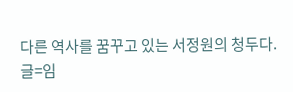다른 역사를 꿈꾸고 있는 서정원의 청두다.
글=임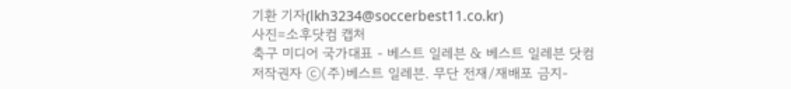기환 기자(lkh3234@soccerbest11.co.kr)
사진=소후닷컴 캡처
축구 미디어 국가대표 - 베스트 일레븐 & 베스트 일레븐 닷컴
저작권자 ⓒ(주)베스트 일레븐. 무단 전재/재배포 금지-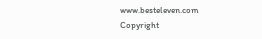www.besteleven.com
Copyright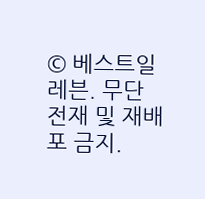© 베스트일레븐. 무단전재 및 재배포 금지.